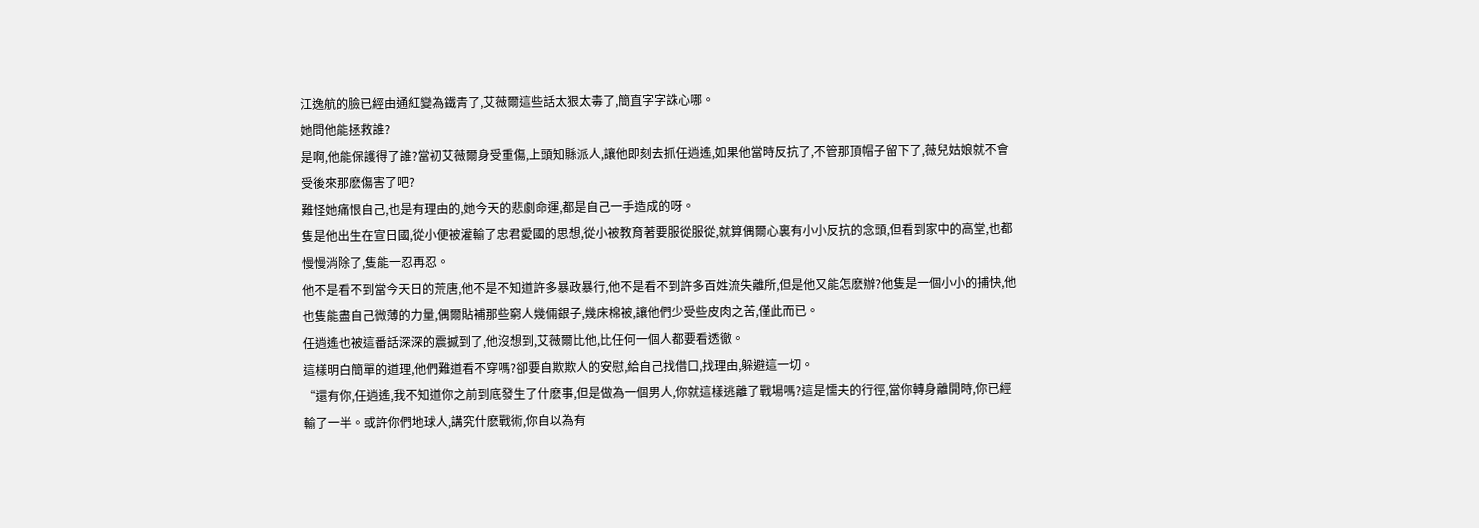江逸航的臉已經由通紅變為鐵青了,艾薇爾這些話太狠太毒了,簡直字字誅心哪。
她問他能拯救誰?
是啊,他能保護得了誰?當初艾薇爾身受重傷,上頭知縣派人,讓他即刻去抓任逍遙,如果他當時反抗了,不管那頂帽子留下了,薇兒姑娘就不會受後來那麽傷害了吧?
難怪她痛恨自己,也是有理由的,她今天的悲劇命運,都是自己一手造成的呀。
隻是他出生在宣日國,從小便被灌輸了忠君愛國的思想,從小被教育著要服從服從,就算偶爾心裏有小小反抗的念頭,但看到家中的高堂,也都慢慢消除了,隻能一忍再忍。
他不是看不到當今天日的荒唐,他不是不知道許多暴政暴行,他不是看不到許多百姓流失離所,但是他又能怎麽辦?他隻是一個小小的捕快,他也隻能盡自己微薄的力量,偶爾貼補那些窮人幾倆銀子,幾床棉被,讓他們少受些皮肉之苦,僅此而已。
任逍遙也被這番話深深的震撼到了,他沒想到,艾薇爾比他,比任何一個人都要看透徹。
這樣明白簡單的道理,他們難道看不穿嗎?卻要自欺欺人的安慰,給自己找借口,找理由,躲避這一切。
“還有你,任逍遙,我不知道你之前到底發生了什麽事,但是做為一個男人,你就這樣逃離了戰場嗎?這是懦夫的行徑,當你轉身離開時,你已經輸了一半。或許你們地球人,講究什麽戰術,你自以為有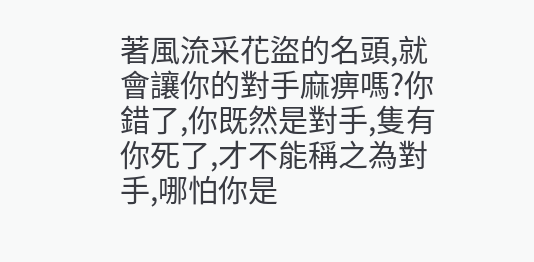著風流采花盜的名頭,就會讓你的對手麻痹嗎?你錯了,你既然是對手,隻有你死了,才不能稱之為對手,哪怕你是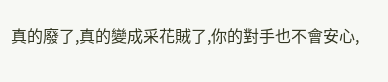真的廢了,真的變成采花賊了,你的對手也不會安心,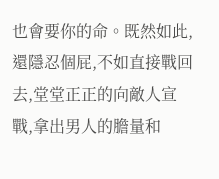也會要你的命。既然如此,還隱忍個屁,不如直接戰回去,堂堂正正的向敵人宣戰,拿出男人的膽量和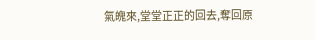氣魄來,堂堂正正的回去,奪回原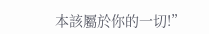本該屬於你的一切!”